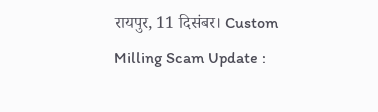रायपुर, 11 दिसंबर। Custom Milling Scam Update :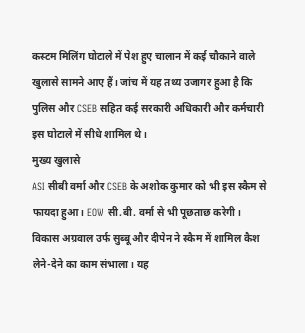कस्टम मिलिंग घोटाले में पेश हुए चालान में कई चौकाने वाले खुलासे सामने आए हैं। जांच में यह तथ्य उजागर हुआ है कि पुलिस और CSEB सहित कई सरकारी अधिकारी और कर्मचारी इस घोटाले में सीधे शामिल थे।
मुख्य खुलासे
ASI सीबी वर्मा और CSEB के अशोक कुमार को भी इस स्कैम से फायदा हुआ। EOW सी.बी. वर्मा से भी पूछताछ करेगी। विकास अग्रवाल उर्फ सुब्बू और दीपेन ने स्कैम में शामिल कैश लेने-देने का काम संभाला। यह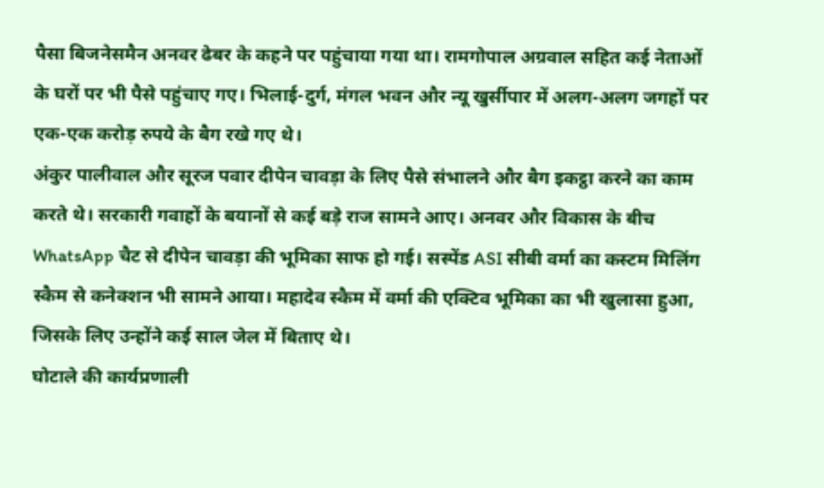पैसा बिजनेसमैन अनवर ढेबर के कहने पर पहुंचाया गया था। रामगोपाल अग्रवाल सहित कई नेताओं के घरों पर भी पैसे पहुंचाए गए। भिलाई-दुर्ग, मंगल भवन और न्यू खुर्सीपार में अलग-अलग जगहों पर एक-एक करोड़ रुपये के बैग रखे गए थे।
अंकुर पालीवाल और सूरज पवार दीपेन चावड़ा के लिए पैसे संभालने और बैग इकट्ठा करने का काम करते थे। सरकारी गवाहों के बयानों से कई बड़े राज सामने आए। अनवर और विकास के बीच WhatsApp चैट से दीपेन चावड़ा की भूमिका साफ हो गई। सस्पेंड ASI सीबी वर्मा का कस्टम मिलिंग स्कैम से कनेक्शन भी सामने आया। महादेव स्कैम में वर्मा की एक्टिव भूमिका का भी खुलासा हुआ, जिसके लिए उन्होंने कई साल जेल में बिताए थे।
घोटाले की कार्यप्रणाली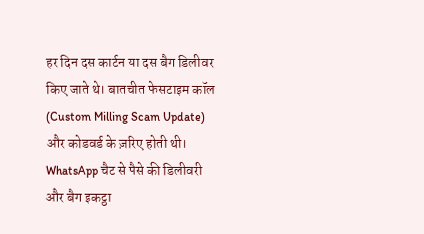हर दिन दस कार्टन या दस बैग डिलीवर किए जाते थे। बातचीत फेसटाइम कॉल (Custom Milling Scam Update) और कोडवर्ड के ज़रिए होती थी। WhatsApp चैट से पैसे की डिलीवरी और बैग इकट्ठा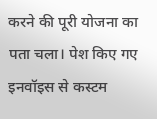करने की पूरी योजना का पता चला। पेश किए गए इनवॉइस से कस्टम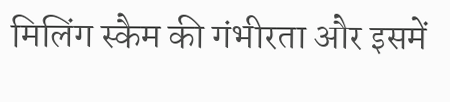मिलिंग स्कैम की गंभीरता और इसमें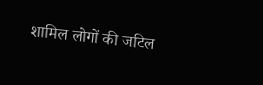शामिल लोगों की जटिल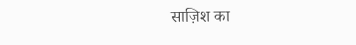साज़िश का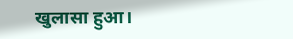खुलासा हुआ।